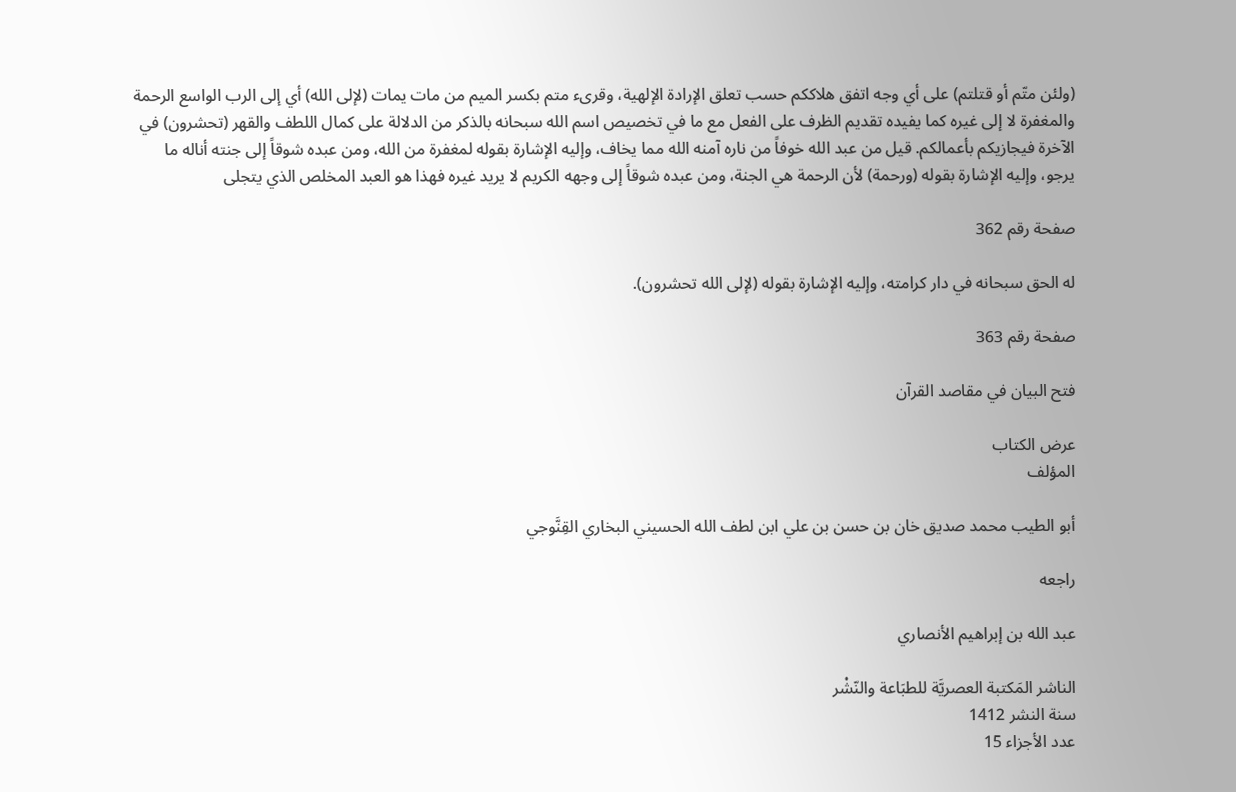(ولئن متّم أو قتلتم) على أي وجه اتفق هلاككم حسب تعلق الإرادة الإلهية، وقرىء متم بكسر الميم من مات يمات (لإلى الله) أي إلى الرب الواسع الرحمة والمغفرة لا إلى غيره كما يفيده تقديم الظرف على الفعل مع ما في تخصيص اسم الله سبحانه بالذكر من الدلالة على كمال اللطف والقهر (تحشرون) في الآخرة فيجازيكم بأعمالكم. قيل من عبد الله خوفاً من ناره آمنه الله مما يخاف، وإليه الإشارة بقوله لمغفرة من الله، ومن عبده شوقاً إلى جنته أناله ما يرجو، وإليه الإشارة بقوله (ورحمة) لأن الرحمة هي الجنة، ومن عبده شوقاً إلى وجهه الكريم لا يريد غيره فهذا هو العبد المخلص الذي يتجلى

صفحة رقم 362

له الحق سبحانه في دار كرامته، وإليه الإشارة بقوله (لإلى الله تحشرون).

صفحة رقم 363

فتح البيان في مقاصد القرآن

عرض الكتاب
المؤلف

أبو الطيب محمد صديق خان بن حسن بن علي ابن لطف الله الحسيني البخاري القِنَّوجي

راجعه

عبد الله بن إبراهيم الأنصاري

الناشر المَكتبة العصريَّة للطبَاعة والنّشْر
سنة النشر 1412
عدد الأجزاء 15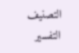التصنيف التفسير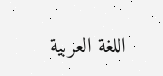اللغة العربية